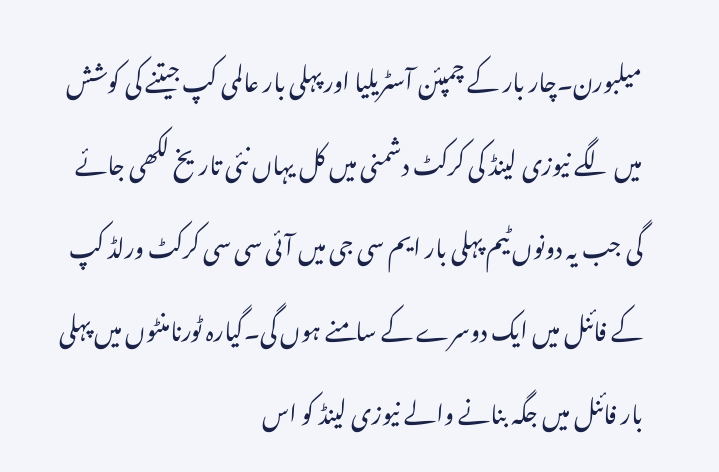میلبورن۔چار بار کے چمپئن آسٹریلیا اور پہلی بار عالمی کپ جیتنے کی کوشش میں لگے نیوزی لینڈ کی کرکٹ دشمنی میں کل یہاں نئی تاریخ لکھی جائے گی جب یہ دونوں ٹیم پہلی بار ایم سی جی میں آئی سی سی کرکٹ ورلڈ کپ کے فائنل میں ایک دوسرے کے سامنے ہوں گی۔گیارہ ٹورنامنٹوں میں پہلی بار فائنل میں جگہ بنانے والے نیوزی لینڈ کو اس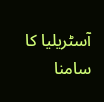آسٹریلیا کا سامنا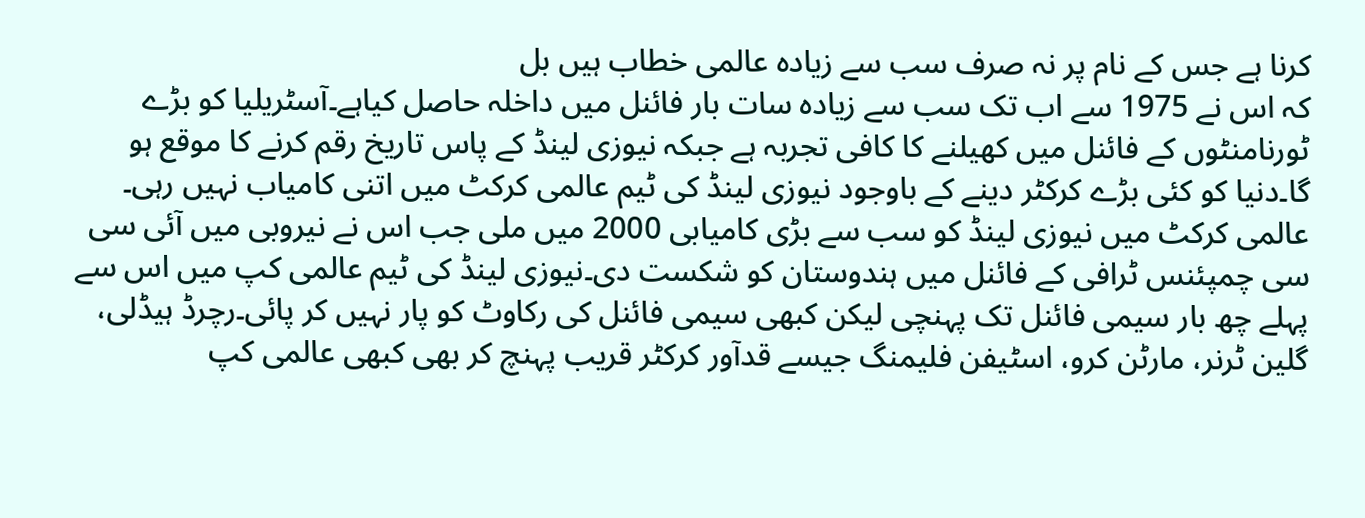کرنا ہے جس کے نام پر نہ صرف سب سے زیادہ عالمی خطاب ہیں بل
کہ اس نے 1975 سے اب تک سب سے زیادہ سات بار فائنل میں داخلہ حاصل کیاہے۔آسٹریلیا کو بڑے ٹورنامنٹوں کے فائنل میں کھیلنے کا کافی تجربہ ہے جبکہ نیوزی لینڈ کے پاس تاریخ رقم کرنے کا موقع ہو گا۔دنیا کو کئی بڑے کرکٹر دینے کے باوجود نیوزی لینڈ کی ٹیم عالمی کرکٹ میں اتنی کامیاب نہیں رہی۔ عالمی کرکٹ میں نیوزی لینڈ کو سب سے بڑی کامیابی 2000 میں ملی جب اس نے نیروبی میں آئی سی سی چمپئنس ٹرافی کے فائنل میں ہندوستان کو شکست دی۔نیوزی لینڈ کی ٹیم عالمی کپ میں اس سے پہلے چھ بار سیمی فائنل تک پہنچی لیکن کبھی سیمی فائنل کی رکاوٹ کو پار نہیں کر پائی۔رچرڈ ہیڈلی، گلین ٹرنر، مارٹن کرو، اسٹیفن فلیمنگ جیسے قدآور کرکٹر قریب پہنچ کر بھی کبھی عالمی کپ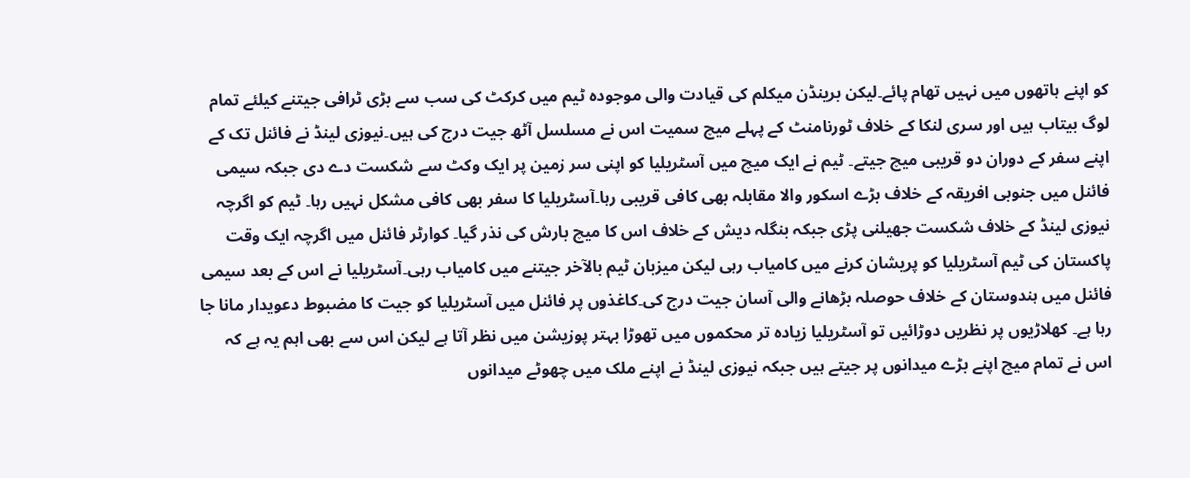کو اپنے ہاتھوں میں نہیں تھام پائے۔لیکن برینڈن میکلم کی قیادت والی موجودہ ٹیم میں کرکٹ کی سب سے بڑی ٹرافی جیتنے کیلئے تمام لوگ بیتاب ہیں اور سری لنکا کے خلاف ٹورنامنٹ کے پہلے میچ سمیت اس نے مسلسل آٹھ جیت درج کی ہیں۔نیوزی لینڈ نے فائنل تک کے اپنے سفر کے دوران دو قریبی میچ جیتے۔ ٹیم نے ایک میچ میں آسٹریلیا کو اپنی سر زمین پر ایک وکٹ سے شکست دے دی جبکہ سیمی فائنل میں جنوبی افریقہ کے خلاف بڑے اسکور والا مقابلہ بھی کافی قریبی رہا۔آسٹریلیا کا سفر بھی کافی مشکل نہیں رہا۔ ٹیم کو اگرچہ نیوزی لینڈ کے خلاف شکست جھیلنی پڑی جبکہ بنگلہ دیش کے خلاف اس کا میچ بارش کی نذر گیا۔ کوارٹر فائنل میں اگرچہ ایک وقت پاکستان کی ٹیم آسٹریلیا کو پریشان کرنے میں کامیاب رہی لیکن میزبان ٹیم بالآخر جیتنے میں کامیاب رہی۔آسٹریلیا نے اس کے بعد سیمی فائنل میں ہندوستان کے خلاف حوصلہ بڑھانے والی آسان جیت درج کی۔کاغذوں پر فائنل میں آسٹریلیا کو جیت کا مضبوط دعویدار مانا جا رہا ہے۔ کھلاڑیوں پر نظریں دوڑائیں تو آسٹریلیا زیادہ تر محکموں میں تھوڑا بہتر پوزیشن میں نظر آتا ہے لیکن اس سے بھی اہم یہ ہے کہ اس نے تمام میچ اپنے بڑے میدانوں پر جیتے ہیں جبکہ نیوزی لینڈ نے اپنے ملک میں چھوٹے میدانوں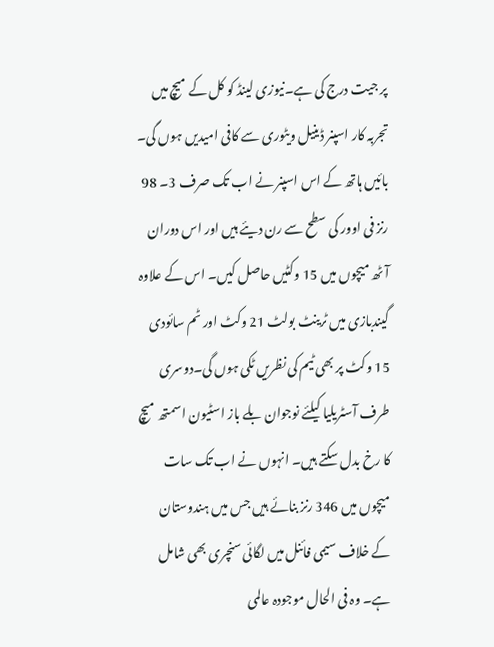پر جیت درج کی ہے۔نیوزی لینڈ کو کل کے میچ میں تجربہ کار اسپنر ڈینیل ویٹوری سے کافی امیدیں ہوں گی۔ بائیں ہاتھ کے اس اسپنر نے اب تک صرف 3۔ 98 رنز فی اوور کی سطح سے رن دیئے ہیں اور اس دوران آٹھ میچوں میں 15 وکٹیں حاصل کیں۔ اس کے علاوہ گیندبازی میں ٹرینٹ بولٹ 21 وکٹ اور ٹم سائودی 15 وکٹ پر بھی ٹیم کی نظریں ٹکی ہوں گی۔دوسری طرف آسٹریلیا کیلئے نوجوان بلے باز اسٹیون اسمتھ میچ کا رخ بدل سکتے ہیں۔ انہوں نے اب تک سات میچوں میں 346 رنز بنائے ہیں جس میں ہندوستان کے خلاف سیمی فائنل میں لگائی سنچری بھی شامل ہے۔ وہ فی الحال موجودہ عالمی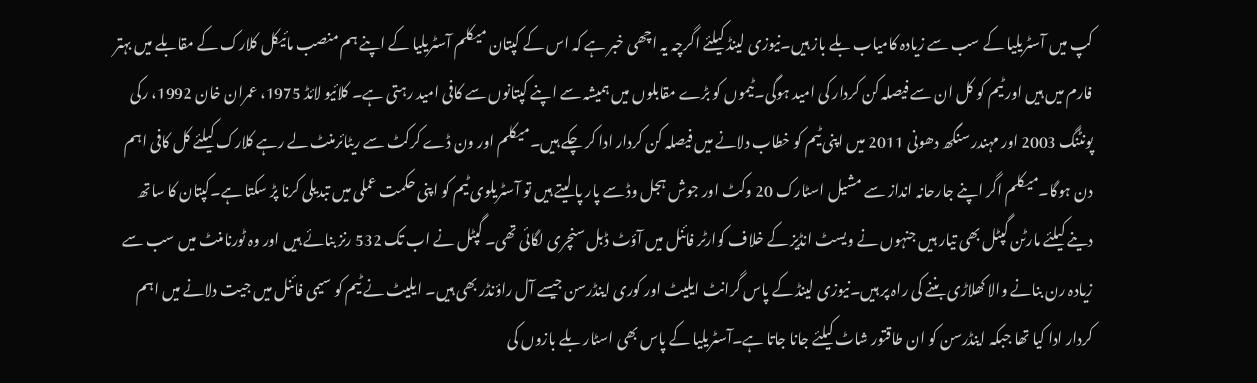کپ میں آسٹریلیا کے سب سے زیادہ کامیاب بلے باز ہیں۔نیوزی لینڈ کیلئے اگرچہ یہ اچھی خبر ہے کہ اس کے کپتان میکلم آسٹریلیا کے اپنے ہم منصب مائیکل کلارک کے مقابلے میں بہتر فارم میں ہیں اور ٹیم کو کل ان سے فیصلہ کن کردار کی امید ہوگی۔ٹیموں کو بڑے مقابلوں میں ہمیشہ سے اپنے کپتانوں سے کافی امید رہتی ہے۔ کلائیو لائڈ 1975، عمران خان 1992، رکی پونٹنگ 2003 اور مہندر سنگھ دھونی 2011 میں اپنی ٹیم کو خطاب دلانے میں فیصلہ کن کردار ادا کر چکے ہیں۔میکلم اور ون ڈے کرکٹ سے ریٹائرمنٹ لے رہے کلارک کیلئے کل کافی اہم دن ہوگا۔میکلم اگر اپنے جارحانہ انداز سے مشیل اسٹارک 20 وکٹ اور جوش ہجل وڈ سے پار پا لیتے ہیں تو آسٹریلوی ٹیم کو اپنی حکمت عملی میں تبدیلی کرنا پڑ سکتا ہے۔کپتان کا ساتھ دینے کیلئے مارٹن گپٹل بھی تیار ہیں جنہوں نے ویسٹ انڈیز کے خلاف کوارٹر فائنل میں آؤٹ ڈبل سنچری لگائی تھی۔ گپٹل نے اب تک 532 رنز بنائے ہیں اور وہ ٹورنامنٹ میں سب سے زیادہ رن بنانے والا کھلاڑی بننے کی راہ پر ہیں۔نیوزی لینڈ کے پاس گرانٹ ایلیٹ اور کوری اینڈرسن جیسے آل راؤنڈر بھی ہیں۔ ایلیٹ نے ٹیم کو سیمی فائنل میں جیت دلانے میں اہم کردار ادا کیا تھا جبکہ اینڈرسن کو ان طاقتور شاٹ کیلئے جانا جاتا ہے۔آسٹریلیا کے پاس بھی اسٹار بلے بازوں کی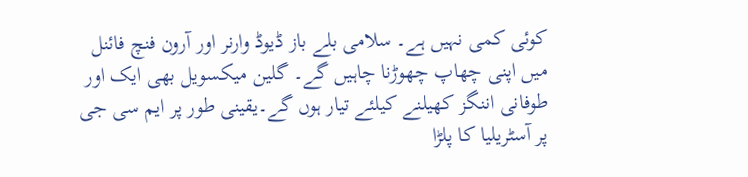کوئی کمی نہیں ہے۔ سلامی بلے باز ڈیوڈ وارنر اور آرون فنچ فائنل میں اپنی چھاپ چھوڑنا چاہیں گے۔ گلین میکسویل بھی ایک اور طوفانی اننگز کھیلنے کیلئے تیار ہوں گے۔یقینی طور پر ایم سی جی پر آسٹریلیا کا پلڑا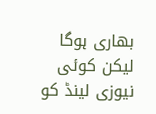بھاری ہوگا لیکن کوئی نیوزی لینڈ کو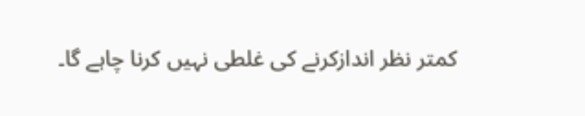کمتر نظر اندازکرنے کی غلطی نہیں کرنا چاہے گا۔